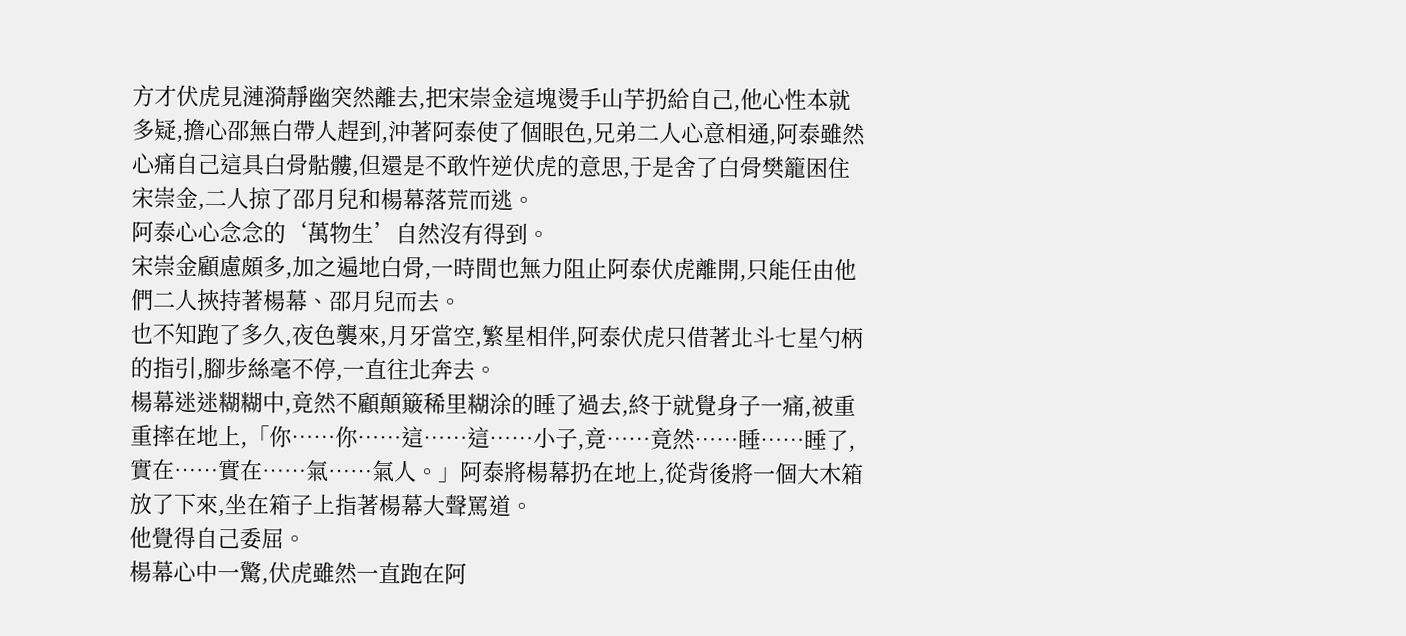方才伏虎見漣漪靜幽突然離去,把宋崇金這塊燙手山芋扔給自己,他心性本就多疑,擔心邵無白帶人趕到,沖著阿泰使了個眼色,兄弟二人心意相通,阿泰雖然心痛自己這具白骨骷髏,但還是不敢忤逆伏虎的意思,于是舍了白骨樊籠困住宋崇金,二人掠了邵月兒和楊幕落荒而逃。
阿泰心心念念的‘萬物生’自然沒有得到。
宋崇金顧慮頗多,加之遍地白骨,一時間也無力阻止阿泰伏虎離開,只能任由他們二人挾持著楊幕、邵月兒而去。
也不知跑了多久,夜色襲來,月牙當空,繁星相伴,阿泰伏虎只借著北斗七星勺柄的指引,腳步絲毫不停,一直往北奔去。
楊幕迷迷糊糊中,竟然不顧顛簸稀里糊涂的睡了過去,終于就覺身子一痛,被重重摔在地上,「你……你……這……這……小子,竟……竟然……睡……睡了,實在……實在……氣……氣人。」阿泰將楊幕扔在地上,從背後將一個大木箱放了下來,坐在箱子上指著楊幕大聲罵道。
他覺得自己委屈。
楊幕心中一驚,伏虎雖然一直跑在阿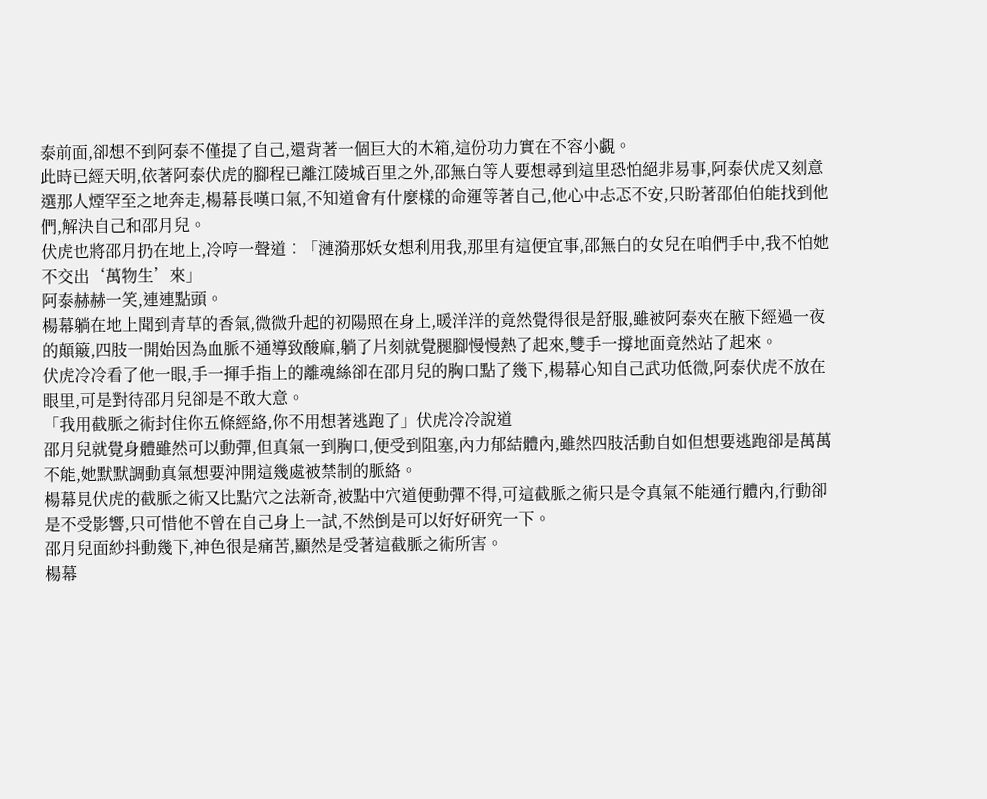泰前面,卻想不到阿泰不僅提了自己,還背著一個巨大的木箱,這份功力實在不容小覷。
此時已經天明,依著阿泰伏虎的腳程已離江陵城百里之外,邵無白等人要想尋到這里恐怕絕非易事,阿泰伏虎又刻意選那人煙罕至之地奔走,楊幕長嘆口氣,不知道會有什麼樣的命運等著自己,他心中忐忑不安,只盼著邵伯伯能找到他們,解決自己和邵月兒。
伏虎也將邵月扔在地上,冷哼一聲道︰「漣漪那妖女想利用我,那里有這便宜事,邵無白的女兒在咱們手中,我不怕她不交出‘萬物生’來」
阿泰赫赫一笑,連連點頭。
楊幕躺在地上聞到青草的香氣,微微升起的初陽照在身上,暖洋洋的竟然覺得很是舒服,雖被阿泰夾在腋下經過一夜的顛簸,四肢一開始因為血脈不通導致酸麻,躺了片刻就覺腿腳慢慢熱了起來,雙手一撐地面竟然站了起來。
伏虎冷冷看了他一眼,手一揮手指上的離魂絲卻在邵月兒的胸口點了幾下,楊幕心知自己武功低微,阿泰伏虎不放在眼里,可是對待邵月兒卻是不敢大意。
「我用截脈之術封住你五條經絡,你不用想著逃跑了」伏虎冷冷說道
邵月兒就覺身體雖然可以動彈,但真氣一到胸口,便受到阻塞,內力郁結體內,雖然四肢活動自如但想要逃跑卻是萬萬不能,她默默調動真氣想要沖開這幾處被禁制的脈絡。
楊幕見伏虎的截脈之術又比點穴之法新奇,被點中穴道便動彈不得,可這截脈之術只是令真氣不能通行體內,行動卻是不受影響,只可惜他不曾在自己身上一試,不然倒是可以好好研究一下。
邵月兒面紗抖動幾下,神色很是痛苦,顯然是受著這截脈之術所害。
楊幕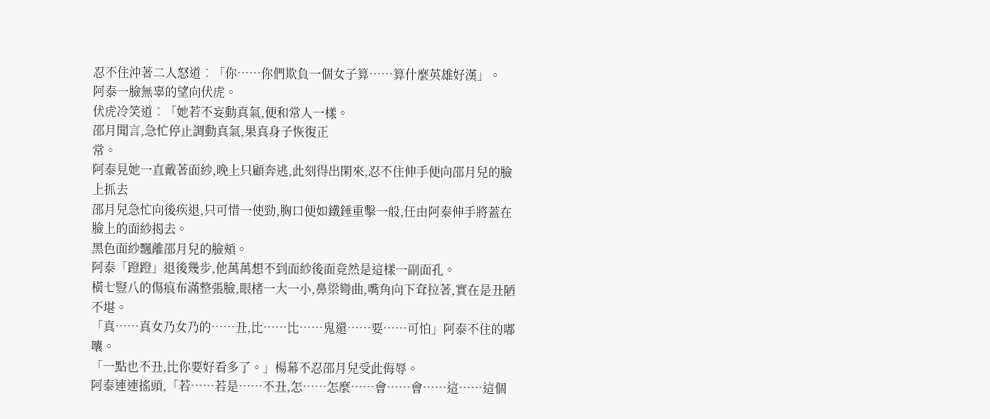忍不住沖著二人怒道︰「你……你們欺負一個女子算……算什麼英雄好漢」。
阿泰一臉無辜的望向伏虎。
伏虎冷笑道︰「她若不妄動真氣,便和常人一樣。
邵月聞言,急忙停止調動真氣,果真身子恢復正
常。
阿泰見她一直戴著面紗,晚上只顧奔逃,此刻得出閑來,忍不住伸手便向邵月兒的臉上抓去
邵月兒急忙向後疾退,只可惜一使勁,胸口便如鐵錘重擊一般,任由阿泰伸手將蓋在臉上的面紗揭去。
黑色面紗飄離邵月兒的臉頰。
阿泰「蹬蹬」退後幾步,他萬萬想不到面紗後面竟然是這樣一副面孔。
橫七豎八的傷痕布滿整張臉,眼楮一大一小,鼻梁彎曲,嘴角向下耷拉著,實在是丑陋不堪。
「真……真女乃女乃的……丑,比……比……鬼還……要……可怕」阿泰不住的嘟囔。
「一點也不丑,比你要好看多了。」楊幕不忍邵月兒受此侮辱。
阿泰連連搖頭,「若……若是……不丑,怎……怎麼……會……會……這……這個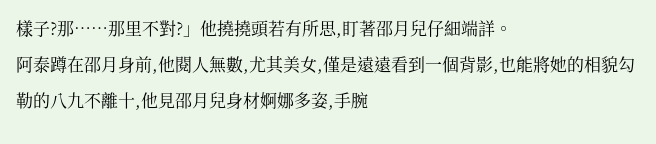樣子?那……那里不對?」他撓撓頭若有所思,盯著邵月兒仔細端詳。
阿泰蹲在邵月身前,他閱人無數,尤其美女,僅是遠遠看到一個背影,也能將她的相貌勾勒的八九不離十,他見邵月兒身材婀娜多姿,手腕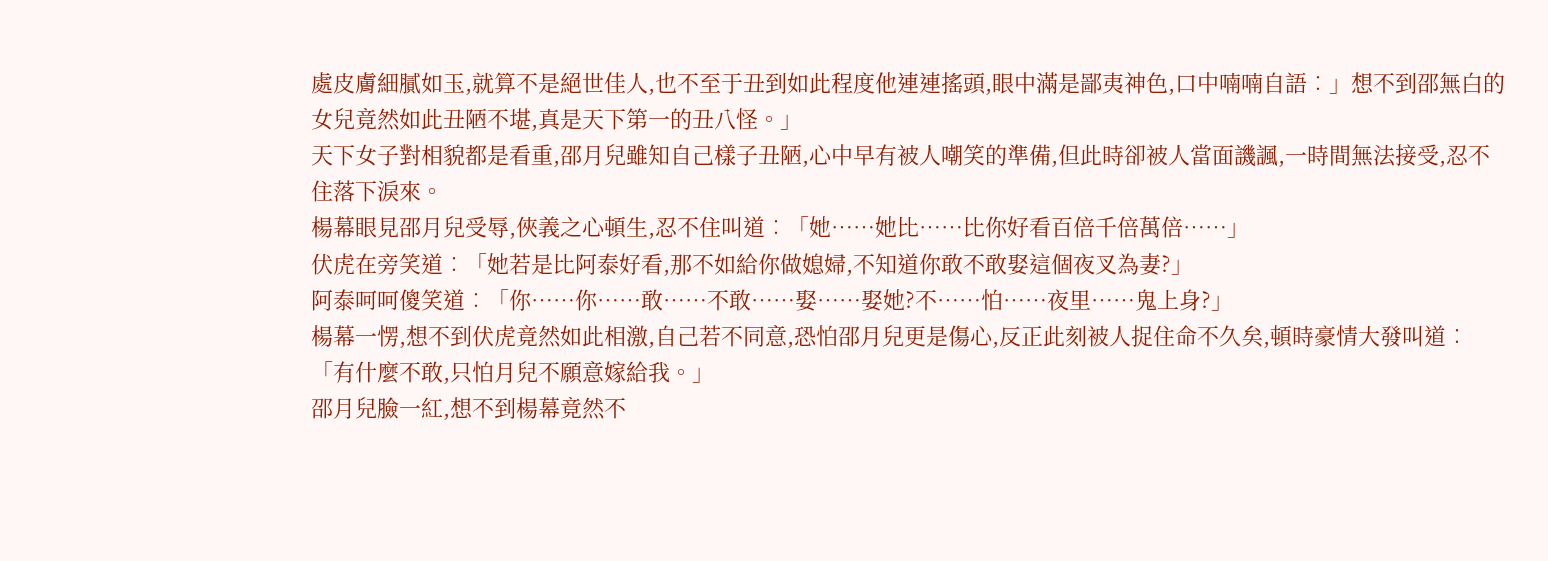處皮膚細膩如玉,就算不是絕世佳人,也不至于丑到如此程度他連連搖頭,眼中滿是鄙夷神色,口中喃喃自語︰」想不到邵無白的女兒竟然如此丑陋不堪,真是天下第一的丑八怪。」
天下女子對相貌都是看重,邵月兒雖知自己樣子丑陋,心中早有被人嘲笑的準備,但此時卻被人當面譏諷,一時間無法接受,忍不住落下淚來。
楊幕眼見邵月兒受辱,俠義之心頓生,忍不住叫道︰「她……她比……比你好看百倍千倍萬倍……」
伏虎在旁笑道︰「她若是比阿泰好看,那不如給你做媳婦,不知道你敢不敢娶這個夜叉為妻?」
阿泰呵呵傻笑道︰「你……你……敢……不敢……娶……娶她?不……怕……夜里……鬼上身?」
楊幕一愣,想不到伏虎竟然如此相激,自己若不同意,恐怕邵月兒更是傷心,反正此刻被人捉住命不久矣,頓時豪情大發叫道︰「有什麼不敢,只怕月兒不願意嫁給我。」
邵月兒臉一紅,想不到楊幕竟然不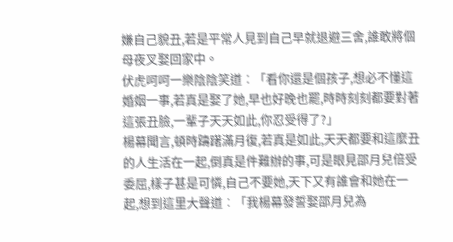嫌自己貌丑,若是平常人見到自己早就退避三舍,誰敢將個母夜叉娶回家中。
伏虎呵呵一樂陰陰笑道︰「看你還是個孩子,想必不懂這婚姻一事,若真是娶了她,早也好晚也罷,時時刻刻都要對著這張丑臉,一輩子天天如此,你忍受得了?」
楊幕聞言,頓時躊躇滿月復,若真是如此,天天都要和這麼丑的人生活在一起,倒真是件難辦的事,可是眼見邵月兒倍受委屈,樣子甚是可憐,自己不要她,天下又有誰會和她在一起,想到這里大聲道︰「我楊幕發誓娶邵月兒為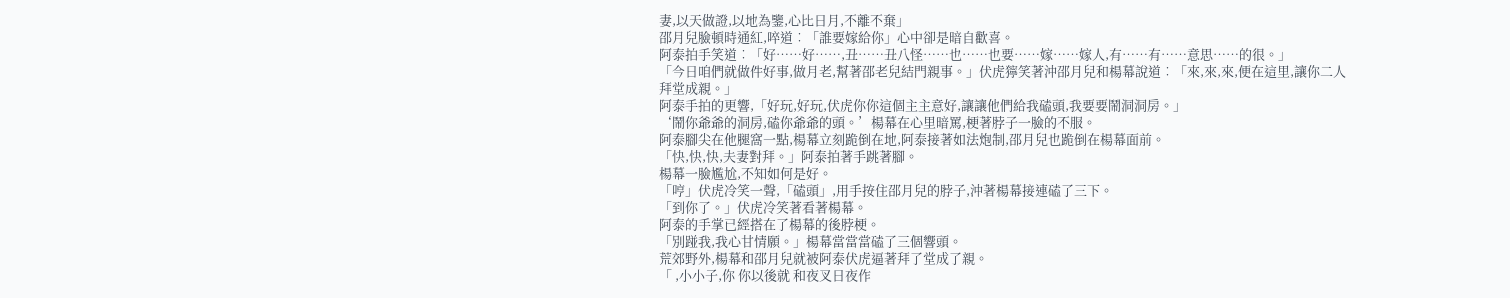妻,以天做證,以地為鑒,心比日月,不離不棄」
邵月兒臉頓時通紅,啐道︰「誰要嫁給你」心中卻是暗自歡喜。
阿泰拍手笑道︰「好……好……,丑……丑八怪……也……也要……嫁……嫁人,有……有……意思……的很。」
「今日咱們就做件好事,做月老,幫著邵老兒結門親事。」伏虎獰笑著沖邵月兒和楊幕說道︰「來,來,來,便在這里,讓你二人
拜堂成親。」
阿泰手拍的更響,「好玩,好玩,伏虎你你這個主主意好,讓讓他們給我磕頭,我要要鬧洞洞房。」
‘鬧你爺爺的洞房,磕你爺爺的頭。’楊幕在心里暗罵,梗著脖子一臉的不服。
阿泰腳尖在他腿窩一點,楊幕立刻跪倒在地,阿泰接著如法炮制,邵月兒也跪倒在楊幕面前。
「快,快,快,夫妻對拜。」阿泰拍著手跳著腳。
楊幕一臉尷尬,不知如何是好。
「哼」伏虎冷笑一聲,「磕頭」,用手按住邵月兒的脖子,沖著楊幕接連磕了三下。
「到你了。」伏虎冷笑著看著楊幕。
阿泰的手掌已經搭在了楊幕的後脖梗。
「別踫我,我心甘情願。」楊幕當當當磕了三個響頭。
荒郊野外,楊幕和邵月兒就被阿泰伏虎逼著拜了堂成了親。
「 ,小小子,你 你以後就 和夜叉日夜作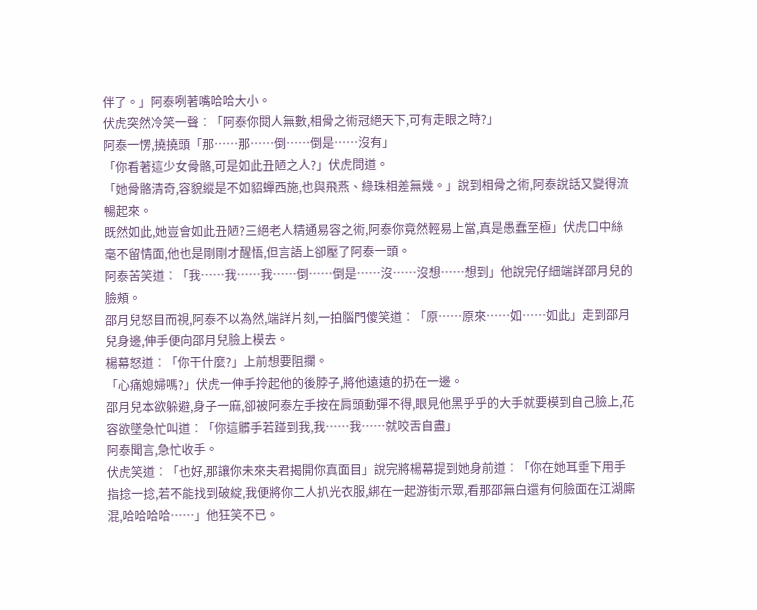伴了。」阿泰咧著嘴哈哈大小。
伏虎突然冷笑一聲︰「阿泰你閱人無數,相骨之術冠絕天下,可有走眼之時?」
阿泰一愣,撓撓頭「那……那……倒……倒是……沒有」
「你看著這少女骨骼,可是如此丑陋之人?」伏虎問道。
「她骨骼清奇,容貌縱是不如貂蟬西施,也與飛燕、綠珠相差無幾。」說到相骨之術,阿泰說話又變得流暢起來。
既然如此,她豈會如此丑陋?三絕老人精通易容之術,阿泰你竟然輕易上當,真是愚蠢至極」伏虎口中絲毫不留情面,他也是剛剛才醒悟,但言語上卻壓了阿泰一頭。
阿泰苦笑道︰「我……我……我……倒……倒是……沒……沒想……想到」他說完仔細端詳邵月兒的臉頰。
邵月兒怒目而視,阿泰不以為然,端詳片刻,一拍腦門傻笑道︰「原……原來……如……如此」走到邵月兒身邊,伸手便向邵月兒臉上模去。
楊幕怒道︰「你干什麼?」上前想要阻攔。
「心痛媳婦嗎?」伏虎一伸手拎起他的後脖子,將他遠遠的扔在一邊。
邵月兒本欲躲避,身子一麻,卻被阿泰左手按在肩頭動彈不得,眼見他黑乎乎的大手就要模到自己臉上,花容欲墜急忙叫道︰「你這髒手若踫到我,我……我……就咬舌自盡」
阿泰聞言,急忙收手。
伏虎笑道︰「也好,那讓你未來夫君揭開你真面目」說完將楊幕提到她身前道︰「你在她耳垂下用手指捻一捻,若不能找到破綻,我便將你二人扒光衣服,綁在一起游街示眾,看那邵無白還有何臉面在江湖廝混,哈哈哈哈……」他狂笑不已。